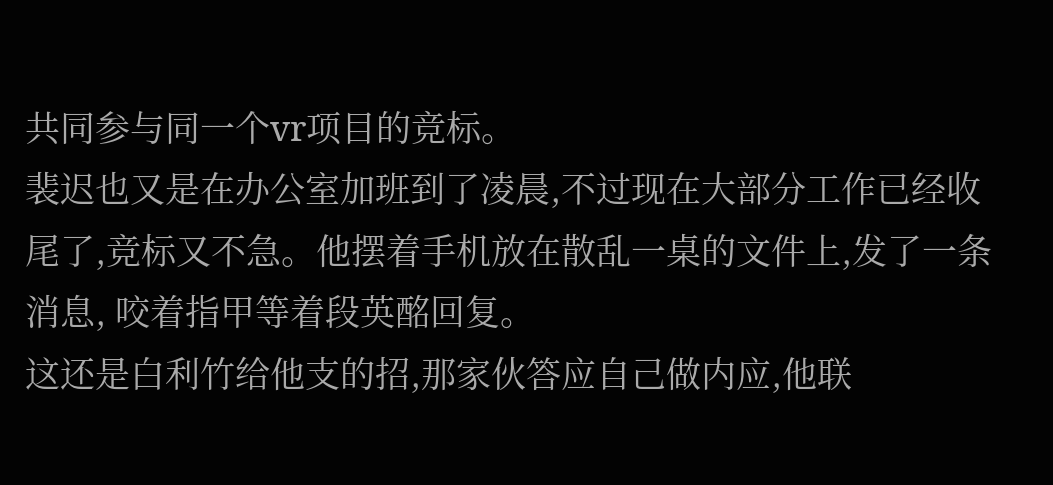共同参与同一个vr项目的竞标。
裴迟也又是在办公室加班到了凌晨,不过现在大部分工作已经收尾了,竞标又不急。他摆着手机放在散乱一桌的文件上,发了一条消息, 咬着指甲等着段英酩回复。
这还是白利竹给他支的招,那家伙答应自己做内应,他联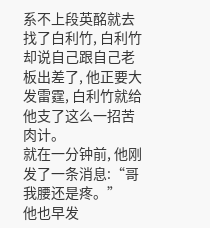系不上段英酩就去找了白利竹, 白利竹却说自己跟自己老板出差了, 他正要大发雷霆, 白利竹就给他支了这么一招苦肉计。
就在一分钟前, 他刚发了一条消息:“哥我腰还是疼。”
他也早发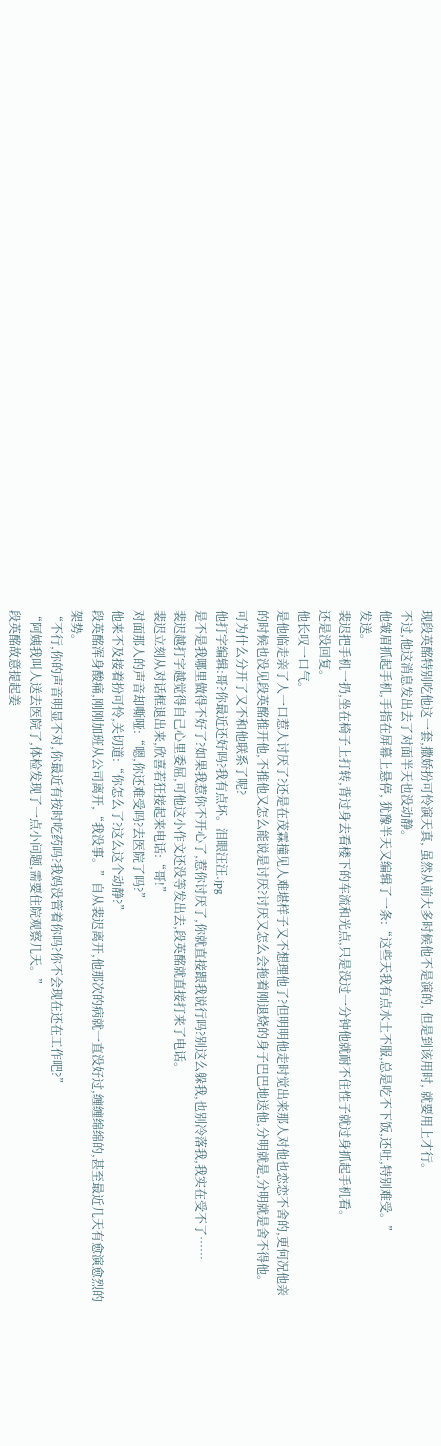现段英酩特别吃他这一套,撒娇扮可怜演天真, 虽然从前大多时候他不是演的, 但是到该用时, 就要用上才行。
不过,他这消息发出去了对面半天也没动静。
他皱眉抓起手机,手指在屏幕上悬停, 犹豫半天又编辑了一条:“这些天我有点水土不服,总是吃不下饭,还吐,特别难受。”
发送。
裴迟把手机一扔,坐在椅子上打转,背过身去看楼下的车流和光点,只是没过一分钟他就耐不住性子就过身抓起手机看。
还是没回复。
他长叹一口气。
是他临走亲了人一口惹人讨厌了?还是在茂霖撞见人难堪样子又不想理他了?但明明他走时觉出来那人对他也恋恋不舍的,更何况他亲的时候也没见段英酩推开他,不推他又怎么能说是讨厌?讨厌又怎么会拖着刚退烧的身子巴巴地送他,分明就是,分明就是舍不得他。
可为什么分开了又不和他联系了呢?
他打字编辑:哥?你最近还好吗?我有点坏。泪眼汪汪.jpg
是不是我哪里做得不好了?如果我惹你不开心了,惹你讨厌了,你就直接跟我说行吗?别这么躲我,也别冷落我,我实在受不了……
裴迟越打字越觉得自己心里委屈,可他这小作文还没等发出去,段英酩就直接打来了电话。
裴迟立刻从对话框退出来,欣喜若狂接起来电话:“哥!”
对面那人的声音却嘶哑:“嗯,你还难受吗?去医院了吗?”
他来不及接着扮可怜,关切道:“你怎么了?这么这个动静?”
段英酩浑身酸痛,刚刚加班从公司离开,“我没事。”自从裴迟离开,他那次的病就一直没好过,缠缠绵绵的,甚至最近几天有愈演愈烈的架势。
“不行,你的声音明显不对,你最近有按时吃药吗?我妈没管着你吗?你不会现在还在工作吧?”
“阿姨我叫人送去医院了,体检发现了一点小问题,需要住院观察几天。”
段英酩故意提起姜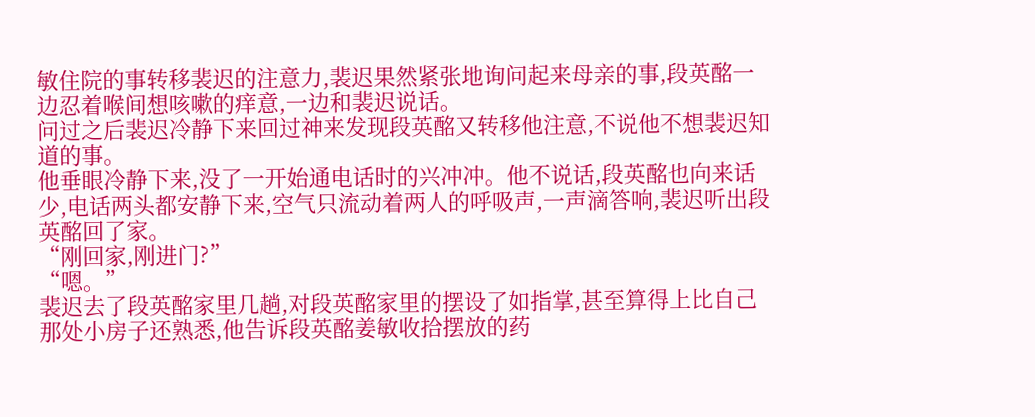敏住院的事转移裴迟的注意力,裴迟果然紧张地询问起来母亲的事,段英酩一边忍着喉间想咳嗽的痒意,一边和裴迟说话。
问过之后裴迟冷静下来回过神来发现段英酩又转移他注意,不说他不想裴迟知道的事。
他垂眼冷静下来,没了一开始通电话时的兴冲冲。他不说话,段英酩也向来话少,电话两头都安静下来,空气只流动着两人的呼吸声,一声滴答响,裴迟听出段英酩回了家。
“刚回家,刚进门?”
“嗯。”
裴迟去了段英酩家里几趟,对段英酩家里的摆设了如指掌,甚至算得上比自己那处小房子还熟悉,他告诉段英酩姜敏收拾摆放的药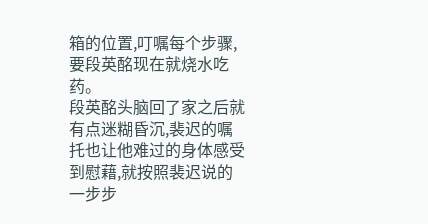箱的位置,叮嘱每个步骤,要段英酩现在就烧水吃药。
段英酩头脑回了家之后就有点迷糊昏沉,裴迟的嘱托也让他难过的身体感受到慰藉,就按照裴迟说的一步步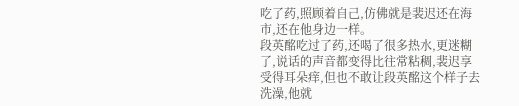吃了药,照顾着自己,仿佛就是裴迟还在海市,还在他身边一样。
段英酩吃过了药,还喝了很多热水,更迷糊了,说话的声音都变得比往常粘稠,裴迟享受得耳朵痒,但也不敢让段英酩这个样子去洗澡,他就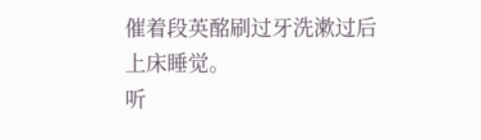催着段英酩刷过牙洗漱过后上床睡觉。
听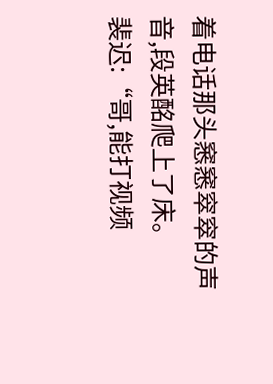着电话那头窸窸窣窣的声音,段英酩爬上了床。
裴迟:“哥,能打视频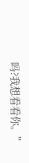吗?我想看看你。”